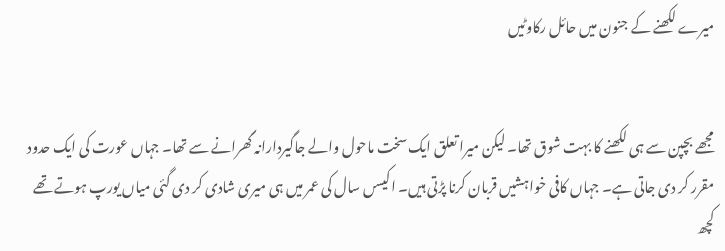میرے لکھنے کے جنون میں حائل رکاوٹیں


مجھے بچپن سے ہی لکھنے کا بہت شوق تھا۔ لیکن میرا تعلق ایک سخت ماحول والے جاگیردارانہ گھرانے سے تھا۔ جہاں عورت کی ایک حدود مقرر کر دی جاتی ہے۔ جہاں کافی خواہشیں قربان کرنا پڑتی ہیں۔ اکیسں سال کی عمر میں ہی میری شادی کر دی گئی میاں یورپ ہوتے تھے کچھ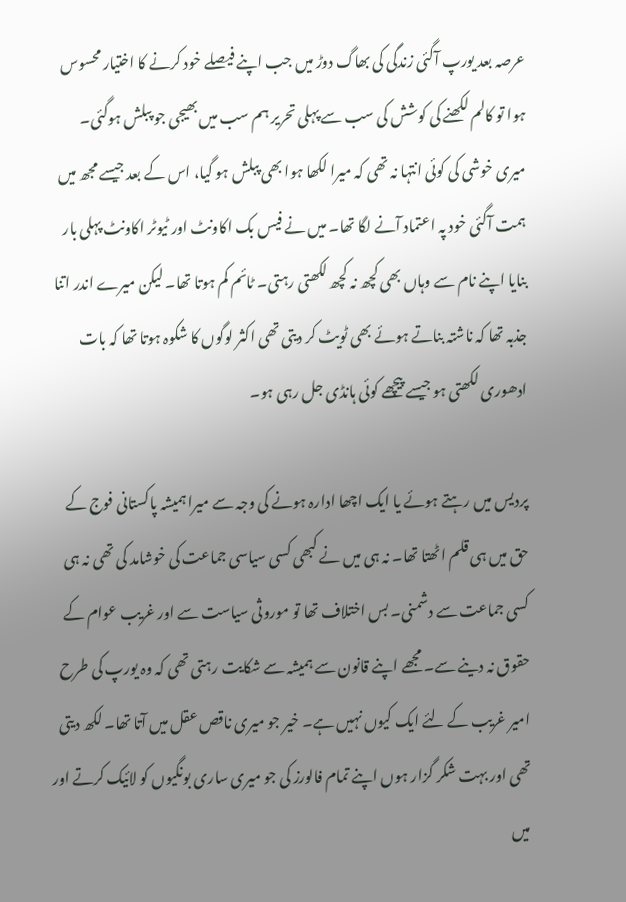عرصہ بعد یورپ آگئی زندگی کی بھاگ دوڑ میں جب اپنے فیصلے خود کرنے کا اختیار محسوس ہوا تو کالم لکھنے کی کوشش کی سب سے پہلی تحریر ہم سب میں بھیجی جو پبلش ہوگئی۔ میری خوشی کی کوئی انتہا نہ تھی کہ میرا لکھا ہوا بھی پبلش ہو گیا، اس کے بعد جیسے مجھ میں ہمت آگئی خود پہ اعتماد آنے لگا تھا۔ میں نے فیس بک اکاونٹ اور ٹیوٹر اکاونٹ پہلی بار بنایا اپنے نام سے وہاں بھی کچھ نہ کچھ لکھتی رہتی۔ ٹائم کم ہوتا تھا۔ لیکن میرے اندر اتنا جذبہ تھا کہ ناشتہ بناتے ہوئے بھی ٹویٹ کر دیتی تھی اکثر لوگوں کا شکوہ ہوتا تھا کہ بات ادھوری لکھتی ہو جیسے پیچھے کوئی ہانڈی جل رہی ہو۔

پردیس میں رہتے ہوئے یا ایک اچھا ادارہ ہونے کی وجہ سے میرا ہمیشہ پاکستانی فوج کے حق میں ہی قلم اٹھتا تھا۔ نہ ہی میں نے کبھی کسی سیاسی جماعت کی خوشامد کی تھی نہ ہی کسی جماعت سے دشمنی۔ بس اختلاف تھا تو موروثی سیاست سے اور غریب عوام کے حقوق نہ دینے سے۔ مجھے اپنے قانون سے ہمیشہ سے شکایت رہتی تھی کہ وہ یورپ کی طرح امیر غریب کے لئے ایک کیوں نہیں ہے۔ خیر جو میری ناقص عقل میں آتا تھا۔ لکھ دیتی تھی اور بہت شکر گزار ہوں اپنے تمام فالورز کی جو میری ساری بونگیوں کو لائیک کرتے اور میں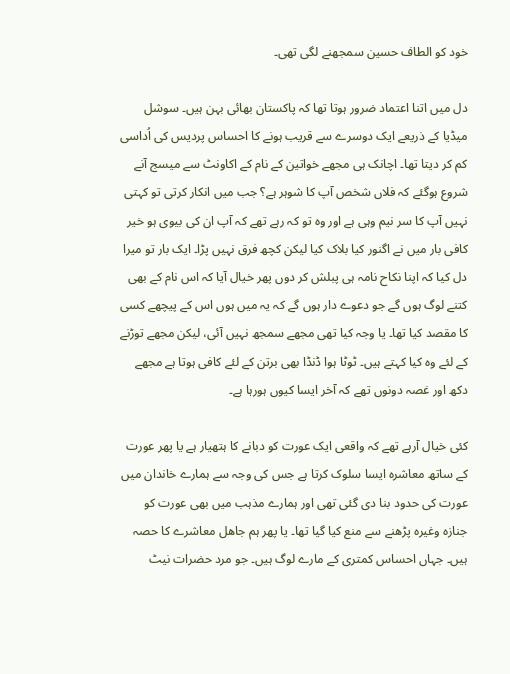خود کو الطاف حسین سمجھنے لگی تھی۔

دل میں اتنا اعتماد ضرور ہوتا تھا کہ پاکستان بھائی بہن ہیں۔ سوشل میڈیا کے ذریعے ایک دوسرے سے قریب ہونے کا احساس پردیس کی اُداسی کم کر دیتا تھا۔ اچانک ہی مجھے خواتین کے نام کے اکاونٹ سے میسج آنے شروع ہوگئے کہ فلاں شخص آپ کا شوہر ہے؟ جب میں انکار کرتی تو کہتی نہیں آپ کا سر نیم وہی ہے اور وہ تو کہ رہے تھے کہ آپ ان کی بیوی ہو خیر کافی بار میں نے اگنور کیا بلاک کیا لیکن کچھ فرق نہیں پڑا۔ ایک بار تو میرا دل کیا کہ اپنا نکاح نامہ ہی پبلش کر دوں پھر خیال آیا کہ اس نام کے بھی کتنے لوگ ہوں گے جو دعوے دار ہوں گے کہ یہ میں ہوں اس کے پیچھے کسی کا مقصد کیا تھا۔ یا وجہ کیا تھی مجھے سمجھ نہیں آئی، لیکن مجھے توڑنے کے لئے وہ کیا کہتے ہیں۔ ٹوٹا ہوا ڈنڈا بھی برتن کے لئے کافی ہوتا ہے مجھے دکھ اور غصہ دونوں تھے کہ آخر ایسا کیوں ہورہا ہے۔

کئی خیال آرہے تھے کہ واقعی ایک عورت کو دبانے کا ہتھیار ہے یا پھر عورت کے ساتھ معاشرہ ایسا سلوک کرتا ہے جس کی وجہ سے ہمارے خاندان میں عورت کی حدود بنا دی گئی تھی اور ہمارے مذہب میں بھی عورت کو جنازہ وغیرہ پڑھنے سے منع کیا گیا تھا۔ یا پھر ہم جاھل معاشرے کا حصہ ہیں۔ جہاں احساس کمتری کے مارے لوگ ہیں۔ جو مرد حضرات نیٹ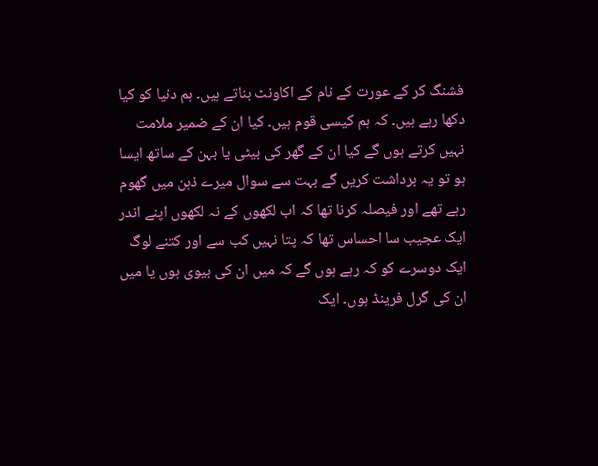فشنگ کر کے عورت کے نام کے اکاونٹ بناتے ہیں۔ ہم دنیا کو کیا دکھا رہے ہیں۔ کہ ہم کیسی قوم ہیں۔ کیا ان کے ضمیر ملامت نہیں کرتے ہوں گے کیا ان کے گھر کی بیٹی یا بہن کے ساتھ ایسا ہو تو یہ برداشت کریں گے بہت سے سوال میرے ذہن میں گھوم رہے تھے اور فیصلہ کرنا تھا کہ اب لکھوں کے نہ لکھوں اپنے اندر ایک عجیب سا احساس تھا کہ پتا نہیں کب سے اور کتنے لوگ ایک دوسرے کو کہ رہے ہوں گے کہ میں ان کی بیوی ہوں یا میں ان کی گرل فرینڈ ہوں۔ ایک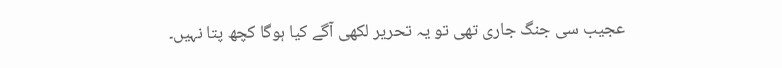عجیب سی جنگ جاری تھی تو یہ تحریر لکھی آگے کیا ہوگا کچھ پتا نہیں۔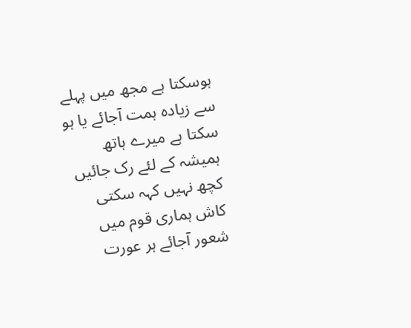ہوسکتا ہے مجھ میں پہلے سے زیادہ ہمت آجائے یا ہو سکتا ہے میرے ہاتھ ہمیشہ کے لئے رک جائیں کچھ نہیں کہہ سکتی کاش ہماری قوم میں شعور آجائے ہر عورت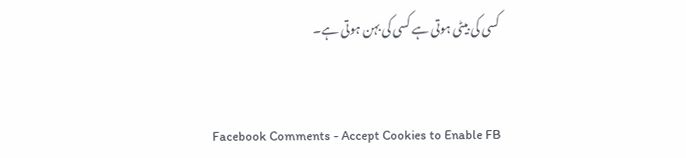کسی کی بیٹی ہوتی ہے کسی کی بہن ہوتی ہے۔


Facebook Comments - Accept Cookies to Enable FB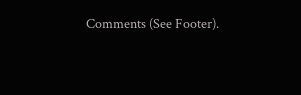Comments (See Footer).